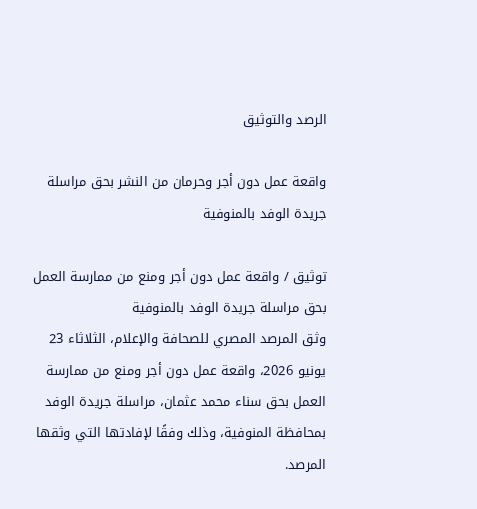الرصد والتوثيق

واقعة عمل دون أجر وحرمان من النشر بحق مراسلة جريدة الوفد بالمنوفية

توثيق / واقعة عمل دون أجر ومنع من ممارسة العمل بحق مراسلة جريدة الوفد بالمنوفية
وثق المرصد المصري للصحافة والإعلام، الثلاثاء 23 يونيو 2026، واقعة عمل دون أجر ومنع من ممارسة العمل بحق سناء محمد عثمان، مراسلة جريدة الوفد بمحافظة المنوفية، وذلك وفقًا لإفادتها التي وثقها المرصد.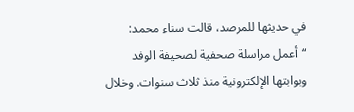في حديثها للمرصد، قالت سناء محمد: “أعمل مراسلة صحفية لصحيفة الوفد وبوابتها الإلكترونية منذ ثلاث سنوات. وخلال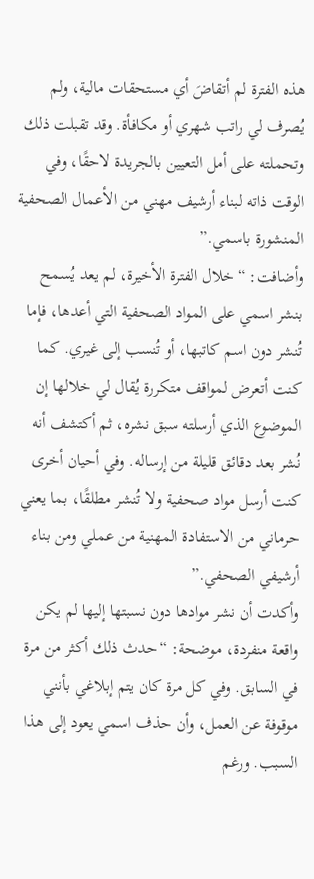هذه الفترة لم أتقاضَ أي مستحقات مالية، ولم يُصرف لي راتب شهري أو مكافأة. وقد تقبلت ذلك وتحملته على أمل التعيين بالجريدة لاحقًا، وفي الوقت ذاته لبناء أرشيف مهني من الأعمال الصحفية المنشورة باسمي.”
وأضافت: “خلال الفترة الأخيرة، لم يعد يُسمح بنشر اسمي على المواد الصحفية التي أعدها، فإما تُنشر دون اسم كاتبها، أو تُنسب إلى غيري. كما كنت أتعرض لمواقف متكررة يُقال لي خلالها إن الموضوع الذي أرسلته سبق نشره، ثم أكتشف أنه نُشر بعد دقائق قليلة من إرساله. وفي أحيان أخرى كنت أرسل مواد صحفية ولا تُنشر مطلقًا، بما يعني حرماني من الاستفادة المهنية من عملي ومن بناء أرشيفي الصحفي.”
وأكدت أن نشر موادها دون نسبتها إليها لم يكن واقعة منفردة، موضحة: “حدث ذلك أكثر من مرة في السابق. وفي كل مرة كان يتم إبلاغي بأنني موقوفة عن العمل، وأن حذف اسمي يعود إلى هذا السبب. ورغم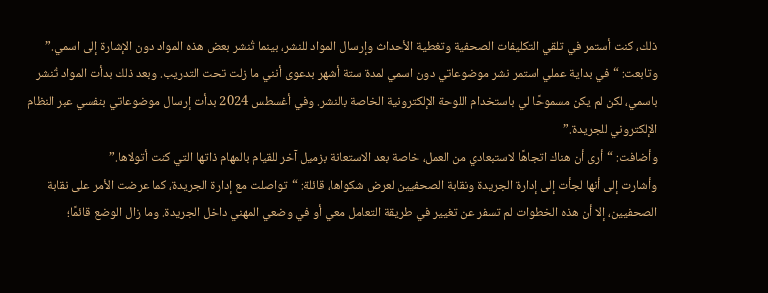ذلك، كنت أستمر في تلقي التكليفات الصحفية وتغطية الأحداث وإرسال المواد للنشر، بينما تُنشر بعض هذه المواد دون الإشارة إلى اسمي.”
وتابعت: “في بداية عملي استمر نشر موضوعاتي دون اسمي لمدة ستة أشهر بدعوى أنني ما زلت تحت التدريب. وبعد ذلك بدأت المواد تُنشر باسمي، لكن لم يكن مسموحًا لي باستخدام اللوحة الإلكترونية الخاصة بالنشر. وفي أغسطس 2024 بدأت إرسال موضوعاتي بنفسي عبر النظام الإلكتروني للجريدة.”
وأضافت: “أرى أن هناك اتجاهًا لاستبعادي من العمل، خاصة بعد الاستعانة بزميل آخر للقيام بالمهام ذاتها التي كنت أتولاها.”
وأشارت إلى أنها لجأت إلى إدارة الجريدة ونقابة الصحفيين لعرض شكواها، قائلة: “تواصلت مع إدارة الجريدة، كما عرضت الأمر على نقابة الصحفيين، إلا أن هذه الخطوات لم تسفر عن تغيير في طريقة التعامل معي أو في وضعي المهني داخل الجريدة. وما زال الوضع قائمًا؛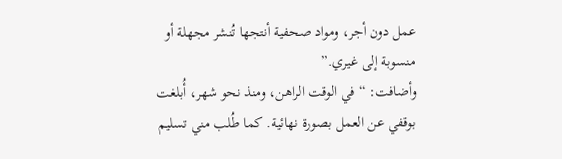عمل دون أجر، ومواد صحفية أنتجها تُنشر مجهلة أو منسوبة إلى غيري.”
وأضافت: “في الوقت الراهن، ومنذ نحو شهر، أُبلغت بوقفي عن العمل بصورة نهائية. كما طُلب مني تسليم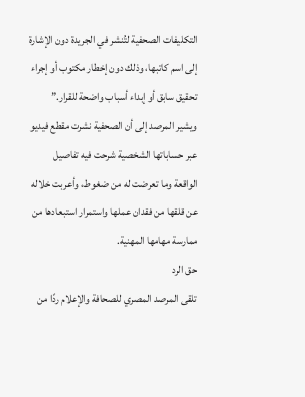التكليفات الصحفية لتُنشر في الجريدة دون الإشارة إلى اسم كاتبها، وذلك دون إخطار مكتوب أو إجراء تحقيق سابق أو إبداء أسباب واضحة للقرار.”
ويشير المرصد إلى أن الصحفية نشرت مقطع فيديو عبر حساباتها الشخصية شرحت فيه تفاصيل الواقعة وما تعرضت له من ضغوط، وأعربت خلاله عن قلقها من فقدان عملها واستمرار استبعادها من ممارسة مهامها المهنية.
حق الرد
تلقى المرصد المصري للصحافة والإعلام ردًا من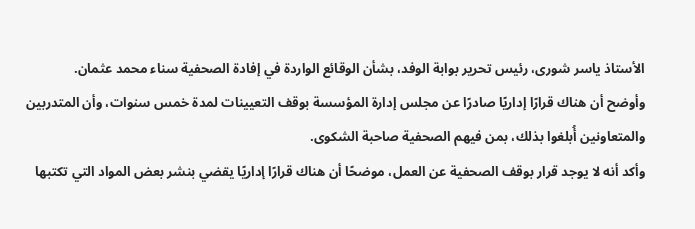الأستاذ ياسر شورى، رئيس تحرير بوابة الوفد، بشأن الوقائع الواردة في إفادة الصحفية سناء محمد عثمان.
وأوضح أن هناك قرارًا إداريًا صادرًا عن مجلس إدارة المؤسسة بوقف التعيينات لمدة خمس سنوات، وأن المتدربين والمتعاونين أُبلغوا بذلك، بمن فيهم الصحفية صاحبة الشكوى.
وأكد أنه لا يوجد قرار بوقف الصحفية عن العمل، موضحًا أن هناك قرارًا إداريًا يقضي بنشر بعض المواد التي تكتبها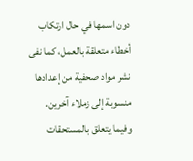دون اسمها في حال ارتكاب أخطاء متعلقة بالعمل، كما نفى نشر مواد صحفية من إعدادها منسوبة إلى زملاء آخرين.
وفيما يتعلق بالمستحقات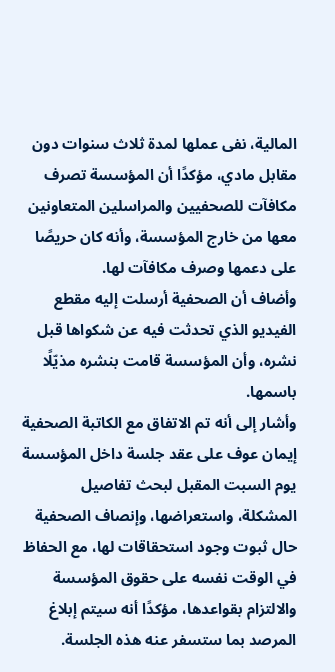المالية، نفى عملها لمدة ثلاث سنوات دون مقابل مادي، مؤكدًا أن المؤسسة تصرف مكافآت للصحفيين والمراسلين المتعاونين معها من خارج المؤسسة، وأنه كان حريصًا على دعمها وصرف مكافآت لها.
وأضاف أن الصحفية أرسلت إليه مقطع الفيديو الذي تحدثت فيه عن شكواها قبل نشره، وأن المؤسسة قامت بنشره مذيّلًا باسمها.
وأشار إلى أنه تم الاتفاق مع الكاتبة الصحفية إيمان عوف على عقد جلسة داخل المؤسسة يوم السبت المقبل لبحث تفاصيل المشكلة، واستعراضها، وإنصاف الصحفية حال ثبوت وجود استحقاقات لها، مع الحفاظ في الوقت نفسه على حقوق المؤسسة والالتزام بقواعدها، مؤكدًا أنه سيتم إبلاغ المرصد بما ستسفر عنه هذه الجلسة.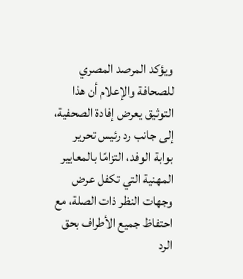ويؤكد المرصد المصري للصحافة والإعلام أن هذا التوثيق يعرض إفادة الصحفية، إلى جانب رد رئيس تحرير بوابة الوفد، التزامًا بالمعايير المهنية التي تكفل عرض وجهات النظر ذات الصلة، مع احتفاظ جميع الأطراف بحق الرد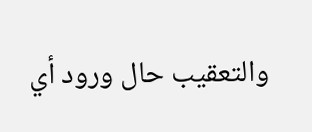والتعقيب حال ورود أي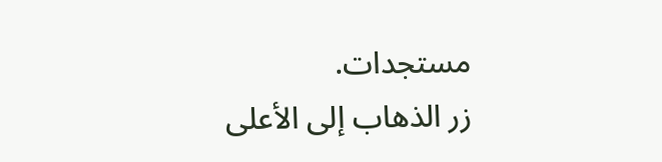مستجدات.
زر الذهاب إلى الأعلى